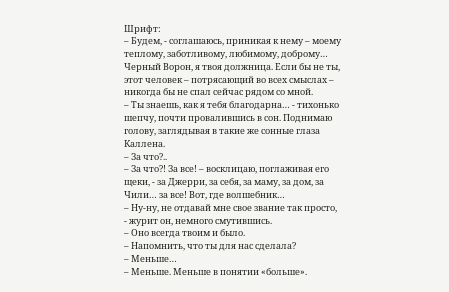Шрифт:
– Будем, - соглашаюсь, приникая к нему – моему теплому, заботливому, любимому, доброму… Черный Ворон, я твоя должница. Если бы не ты, этот человек – потрясающий во всех смыслах – никогда бы не спал сейчас рядом со мной.
– Ты знаешь, как я тебя благодарна… - тихонько шепчу, почти провалившись в сон. Поднимаю голову, заглядывая в такие же сонные глаза Каллена.
– За что?..
– За что?! За все! – восклицаю, поглаживая его щеки, - за Джерри, за себя, за маму, за дом, за Чили… за все! Вот, где волшебник…
– Ну-ну, не отдавай мне свое звание так просто, - журит он, немного смутившись.
– Оно всегда твоим и было.
– Напомнить, что ты для нас сделала?
– Меньше…
– Меньше. Меньше в понятии «больше».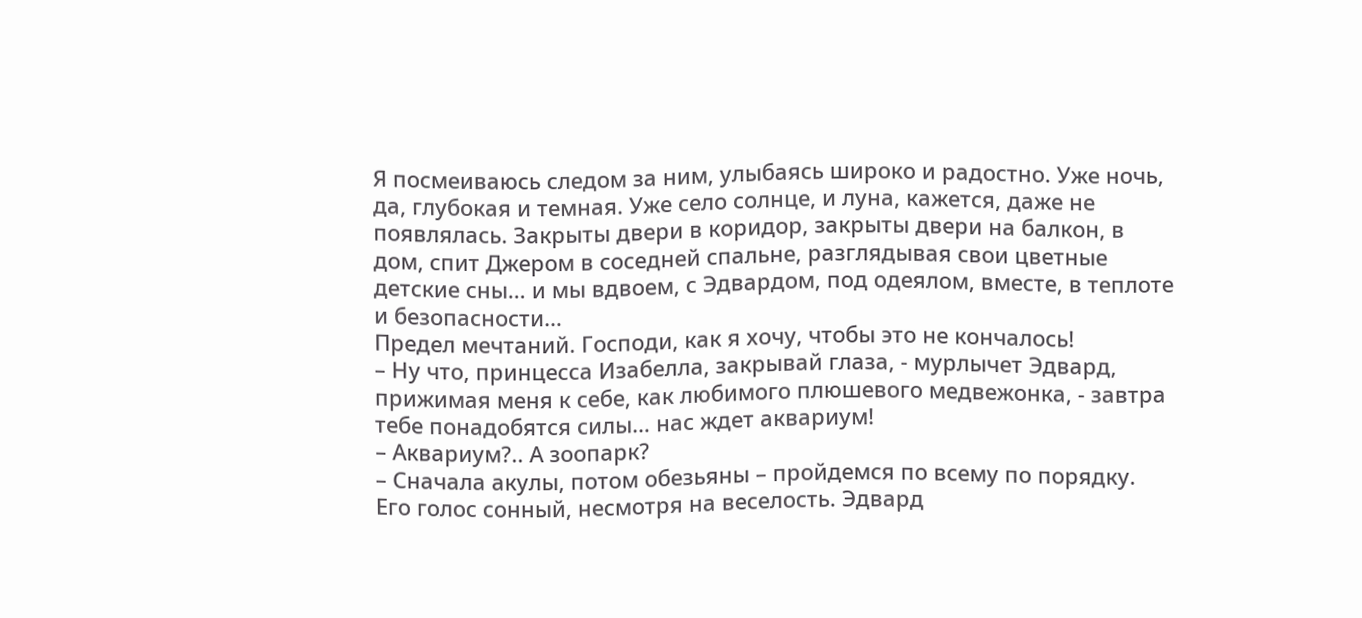Я посмеиваюсь следом за ним, улыбаясь широко и радостно. Уже ночь, да, глубокая и темная. Уже село солнце, и луна, кажется, даже не появлялась. Закрыты двери в коридор, закрыты двери на балкон, в дом, спит Джером в соседней спальне, разглядывая свои цветные детские сны… и мы вдвоем, с Эдвардом, под одеялом, вместе, в теплоте и безопасности…
Предел мечтаний. Господи, как я хочу, чтобы это не кончалось!
– Ну что, принцесса Изабелла, закрывай глаза, - мурлычет Эдвард, прижимая меня к себе, как любимого плюшевого медвежонка, - завтра тебе понадобятся силы… нас ждет аквариум!
– Аквариум?.. А зоопарк?
– Сначала акулы, потом обезьяны – пройдемся по всему по порядку.
Его голос сонный, несмотря на веселость. Эдвард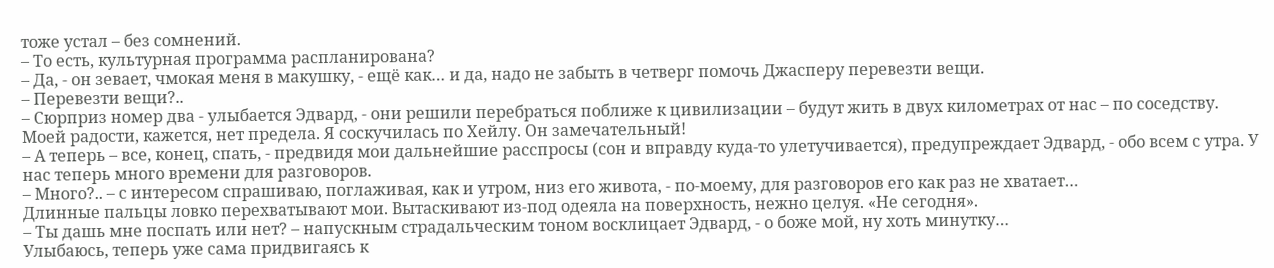тоже устал – без сомнений.
– То есть, культурная программа распланирована?
– Да, - он зевает, чмокая меня в макушку, - ещё как… и да, надо не забыть в четверг помочь Джасперу перевезти вещи.
– Перевезти вещи?..
– Сюрприз номер два - улыбается Эдвард, - они решили перебраться поближе к цивилизации – будут жить в двух километрах от нас – по соседству.
Моей радости, кажется, нет предела. Я соскучилась по Хейлу. Он замечательный!
– А теперь – все, конец, спать, - предвидя мои дальнейшие расспросы (сон и вправду куда-то улетучивается), предупреждает Эдвард, - обо всем с утра. У нас теперь много времени для разговоров.
– Много?.. – с интересом спрашиваю, поглаживая, как и утром, низ его живота, - по-моему, для разговоров его как раз не хватает…
Длинные пальцы ловко перехватывают мои. Вытаскивают из-под одеяла на поверхность, нежно целуя. «Не сегодня».
– Ты дашь мне поспать или нет? – напускным страдальческим тоном восклицает Эдвард, - о боже мой, ну хоть минутку…
Улыбаюсь, теперь уже сама придвигаясь к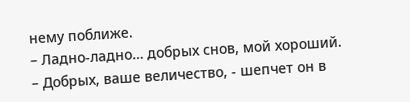нему поближе.
– Ладно-ладно… добрых снов, мой хороший.
– Добрых, ваше величество, - шепчет он в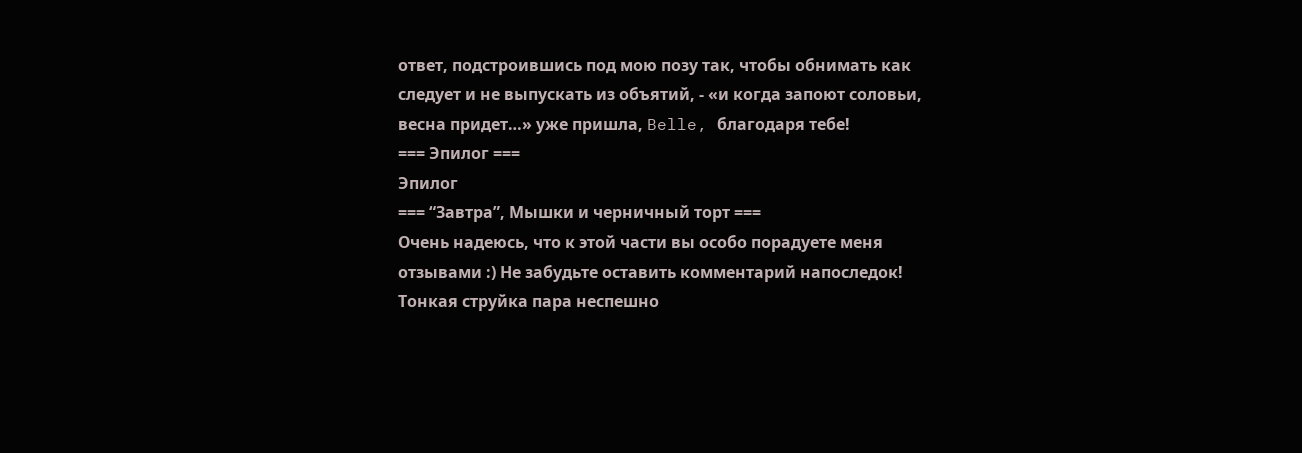ответ, подстроившись под мою позу так, чтобы обнимать как следует и не выпускать из объятий, - «и когда запоют соловьи, весна придет…» уже пришла, Belle, благодаря тебе!
=== Эпилог ===
Эпилог
=== “Завтра”, Мышки и черничный торт ===
Очень надеюсь, что к этой части вы особо порадуете меня отзывами :) Не забудьте оставить комментарий напоследок!
Тонкая струйка пара неспешно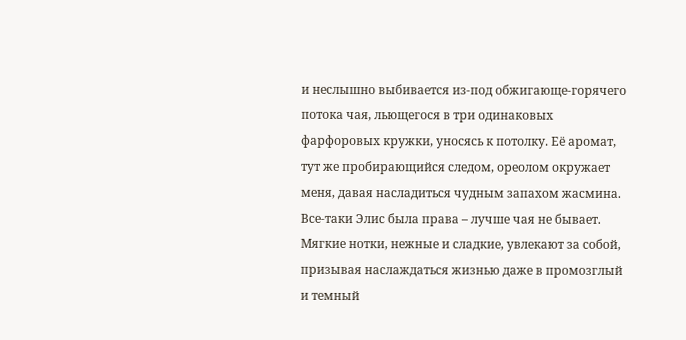и неслышно выбивается из-под обжигающе-горячего потока чая, льющегося в три одинаковых фарфоровых кружки, уносясь к потолку. Её аромат, тут же пробирающийся следом, ореолом окружает меня, давая насладиться чудным запахом жасмина.
Все-таки Элис была права – лучше чая не бывает. Мягкие нотки, нежные и сладкие, увлекают за собой, призывая наслаждаться жизнью даже в промозглый и темный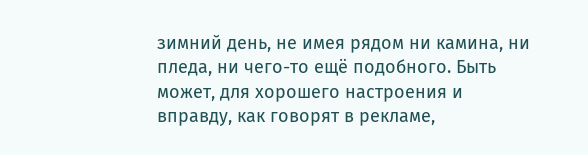зимний день, не имея рядом ни камина, ни пледа, ни чего-то ещё подобного. Быть может, для хорошего настроения и вправду, как говорят в рекламе,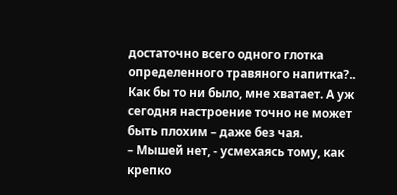достаточно всего одного глотка определенного травяного напитка?..
Как бы то ни было, мне хватает. А уж сегодня настроение точно не может быть плохим – даже без чая.
– Мышей нет, - усмехаясь тому, как крепко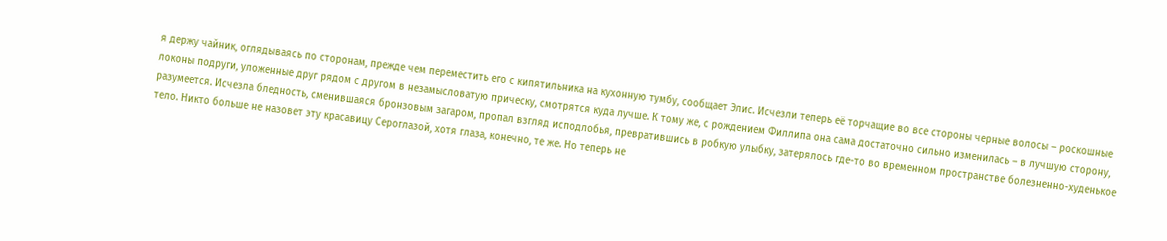я держу чайник, оглядываясь по сторонам, прежде чем переместить его с кипятильника на кухонную тумбу, сообщает Элис. Исчезли теперь её торчащие во все стороны черные волосы – роскошные локоны подруги, уложенные друг рядом с другом в незамысловатую прическу, смотрятся куда лучше. К тому же, с рождением Филлипа она сама достаточно сильно изменилась – в лучшую сторону, разумеется. Исчезла бледность, сменившаяся бронзовым загаром, пропал взгляд исподлобья, превратившись в робкую улыбку, затерялось где-то во временном пространстве болезненно-худенькое тело. Никто больше не назовет эту красавицу Сероглазой, хотя глаза, конечно, те же. Но теперь не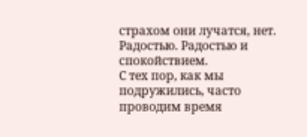страхом они лучатся, нет. Радостью. Радостью и спокойствием.
С тех пор, как мы подружились, часто проводим время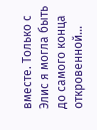вместе. Только с Элис я могла быть до самого конца откровенной…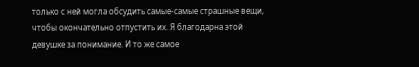только с ней могла обсудить самые-самые страшные вещи, чтобы окончательно отпустить их. Я благодарна этой девушке за понимание. И то же самое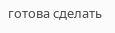готова сделать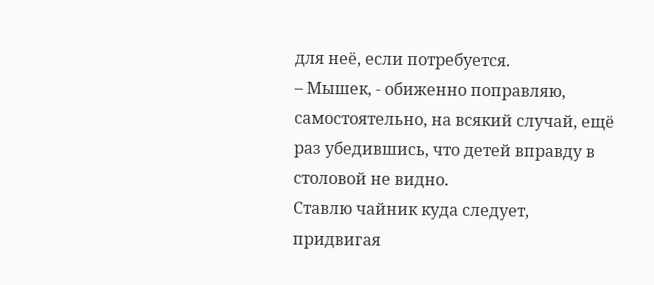для неё, если потребуется.
– Мышек, - обиженно поправляю, самостоятельно, на всякий случай, ещё раз убедившись, что детей вправду в столовой не видно.
Ставлю чайник куда следует, придвигая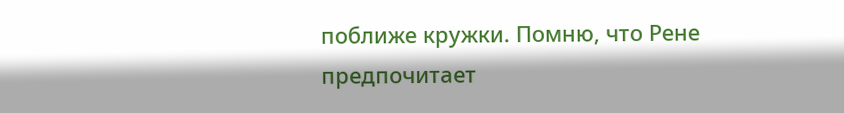поближе кружки. Помню, что Рене предпочитает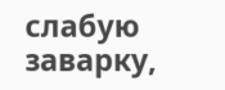слабую заварку,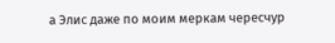а Элис даже по моим меркам чересчур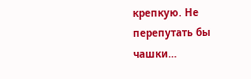крепкую. Не перепутать бы чашки…